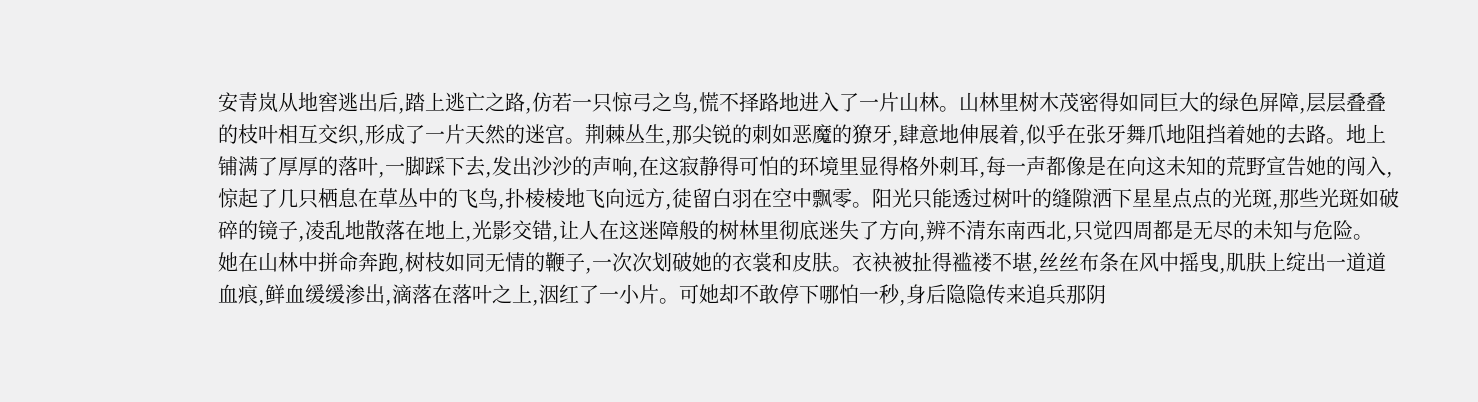安青岚从地窖逃出后,踏上逃亡之路,仿若一只惊弓之鸟,慌不择路地进入了一片山林。山林里树木茂密得如同巨大的绿色屏障,层层叠叠的枝叶相互交织,形成了一片天然的迷宫。荆棘丛生,那尖锐的刺如恶魔的獠牙,肆意地伸展着,似乎在张牙舞爪地阻挡着她的去路。地上铺满了厚厚的落叶,一脚踩下去,发出沙沙的声响,在这寂静得可怕的环境里显得格外刺耳,每一声都像是在向这未知的荒野宣告她的闯入,惊起了几只栖息在草丛中的飞鸟,扑棱棱地飞向远方,徒留白羽在空中飘零。阳光只能透过树叶的缝隙洒下星星点点的光斑,那些光斑如破碎的镜子,凌乱地散落在地上,光影交错,让人在这迷障般的树林里彻底迷失了方向,辨不清东南西北,只觉四周都是无尽的未知与危险。
她在山林中拼命奔跑,树枝如同无情的鞭子,一次次划破她的衣裳和皮肤。衣袂被扯得褴褛不堪,丝丝布条在风中摇曳,肌肤上绽出一道道血痕,鲜血缓缓渗出,滴落在落叶之上,洇红了一小片。可她却不敢停下哪怕一秒,身后隐隐传来追兵那阴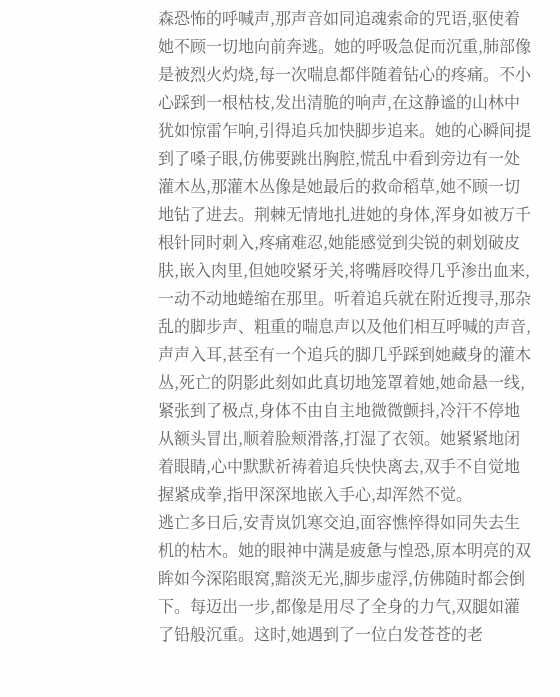森恐怖的呼喊声,那声音如同追魂索命的咒语,驱使着她不顾一切地向前奔逃。她的呼吸急促而沉重,肺部像是被烈火灼烧,每一次喘息都伴随着钻心的疼痛。不小心踩到一根枯枝,发出清脆的响声,在这静谧的山林中犹如惊雷乍响,引得追兵加快脚步追来。她的心瞬间提到了嗓子眼,仿佛要跳出胸腔,慌乱中看到旁边有一处灌木丛,那灌木丛像是她最后的救命稻草,她不顾一切地钻了进去。荆棘无情地扎进她的身体,浑身如被万千根针同时刺入,疼痛难忍,她能感觉到尖锐的刺划破皮肤,嵌入肉里,但她咬紧牙关,将嘴唇咬得几乎渗出血来,一动不动地蜷缩在那里。听着追兵就在附近搜寻,那杂乱的脚步声、粗重的喘息声以及他们相互呼喊的声音,声声入耳,甚至有一个追兵的脚几乎踩到她藏身的灌木丛,死亡的阴影此刻如此真切地笼罩着她,她命悬一线,紧张到了极点,身体不由自主地微微颤抖,冷汗不停地从额头冒出,顺着脸颊滑落,打湿了衣领。她紧紧地闭着眼睛,心中默默祈祷着追兵快快离去,双手不自觉地握紧成拳,指甲深深地嵌入手心,却浑然不觉。
逃亡多日后,安青岚饥寒交迫,面容憔悴得如同失去生机的枯木。她的眼神中满是疲惫与惶恐,原本明亮的双眸如今深陷眼窝,黯淡无光,脚步虚浮,仿佛随时都会倒下。每迈出一步,都像是用尽了全身的力气,双腿如灌了铅般沉重。这时,她遇到了一位白发苍苍的老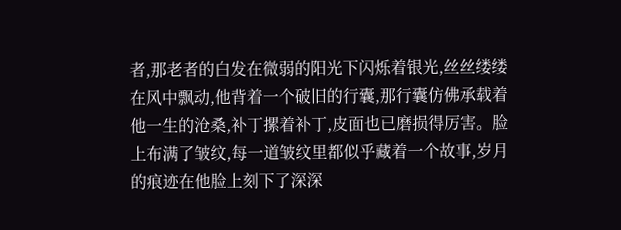者,那老者的白发在微弱的阳光下闪烁着银光,丝丝缕缕在风中飘动,他背着一个破旧的行囊,那行囊仿佛承载着他一生的沧桑,补丁摞着补丁,皮面也已磨损得厉害。脸上布满了皱纹,每一道皱纹里都似乎藏着一个故事,岁月的痕迹在他脸上刻下了深深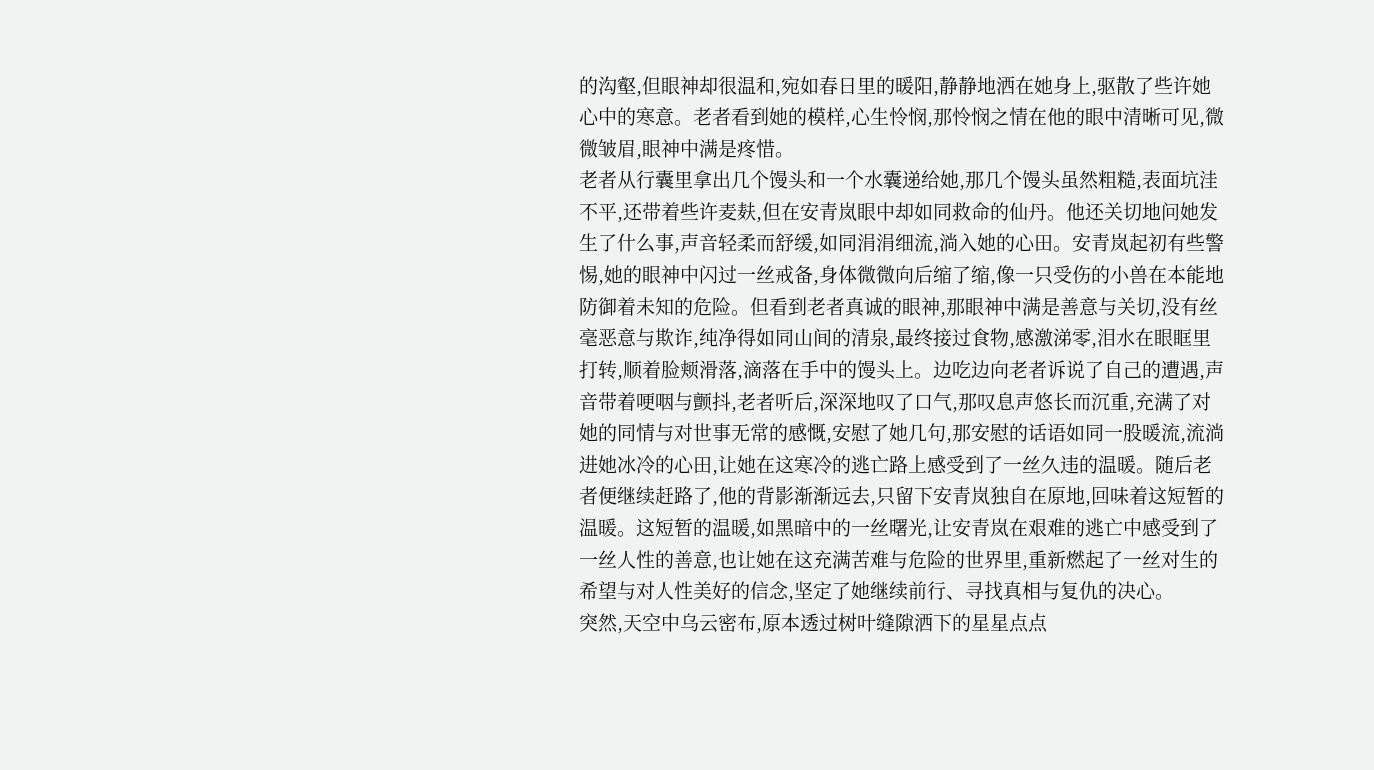的沟壑,但眼神却很温和,宛如春日里的暖阳,静静地洒在她身上,驱散了些许她心中的寒意。老者看到她的模样,心生怜悯,那怜悯之情在他的眼中清晰可见,微微皱眉,眼神中满是疼惜。
老者从行囊里拿出几个馒头和一个水囊递给她,那几个馒头虽然粗糙,表面坑洼不平,还带着些许麦麸,但在安青岚眼中却如同救命的仙丹。他还关切地问她发生了什么事,声音轻柔而舒缓,如同涓涓细流,淌入她的心田。安青岚起初有些警惕,她的眼神中闪过一丝戒备,身体微微向后缩了缩,像一只受伤的小兽在本能地防御着未知的危险。但看到老者真诚的眼神,那眼神中满是善意与关切,没有丝毫恶意与欺诈,纯净得如同山间的清泉,最终接过食物,感激涕零,泪水在眼眶里打转,顺着脸颊滑落,滴落在手中的馒头上。边吃边向老者诉说了自己的遭遇,声音带着哽咽与颤抖,老者听后,深深地叹了口气,那叹息声悠长而沉重,充满了对她的同情与对世事无常的感慨,安慰了她几句,那安慰的话语如同一股暖流,流淌进她冰冷的心田,让她在这寒冷的逃亡路上感受到了一丝久违的温暖。随后老者便继续赶路了,他的背影渐渐远去,只留下安青岚独自在原地,回味着这短暂的温暖。这短暂的温暖,如黑暗中的一丝曙光,让安青岚在艰难的逃亡中感受到了一丝人性的善意,也让她在这充满苦难与危险的世界里,重新燃起了一丝对生的希望与对人性美好的信念,坚定了她继续前行、寻找真相与复仇的决心。
突然,天空中乌云密布,原本透过树叶缝隙洒下的星星点点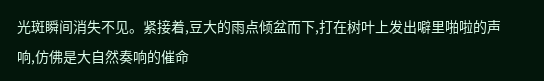光斑瞬间消失不见。紧接着,豆大的雨点倾盆而下,打在树叶上发出噼里啪啦的声响,仿佛是大自然奏响的催命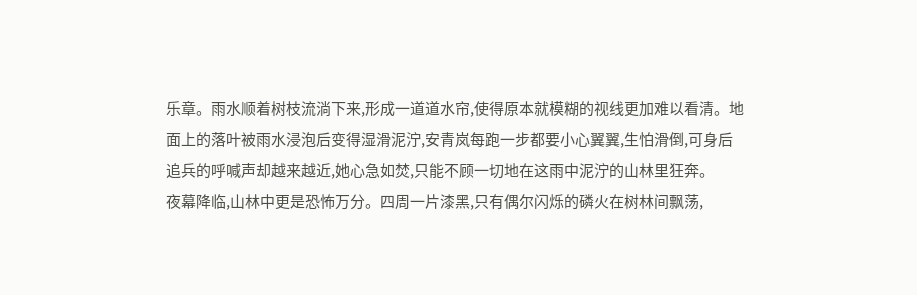乐章。雨水顺着树枝流淌下来,形成一道道水帘,使得原本就模糊的视线更加难以看清。地面上的落叶被雨水浸泡后变得湿滑泥泞,安青岚每跑一步都要小心翼翼,生怕滑倒,可身后追兵的呼喊声却越来越近,她心急如焚,只能不顾一切地在这雨中泥泞的山林里狂奔。
夜幕降临,山林中更是恐怖万分。四周一片漆黑,只有偶尔闪烁的磷火在树林间飘荡,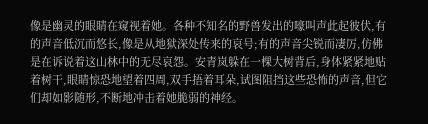像是幽灵的眼睛在窥视着她。各种不知名的野兽发出的嚎叫声此起彼伏,有的声音低沉而悠长,像是从地狱深处传来的哀号;有的声音尖锐而凄厉,仿佛是在诉说着这山林中的无尽哀怨。安青岚躲在一棵大树背后,身体紧紧地贴着树干,眼睛惊恐地望着四周,双手捂着耳朵,试图阻挡这些恐怖的声音,但它们却如影随形,不断地冲击着她脆弱的神经。